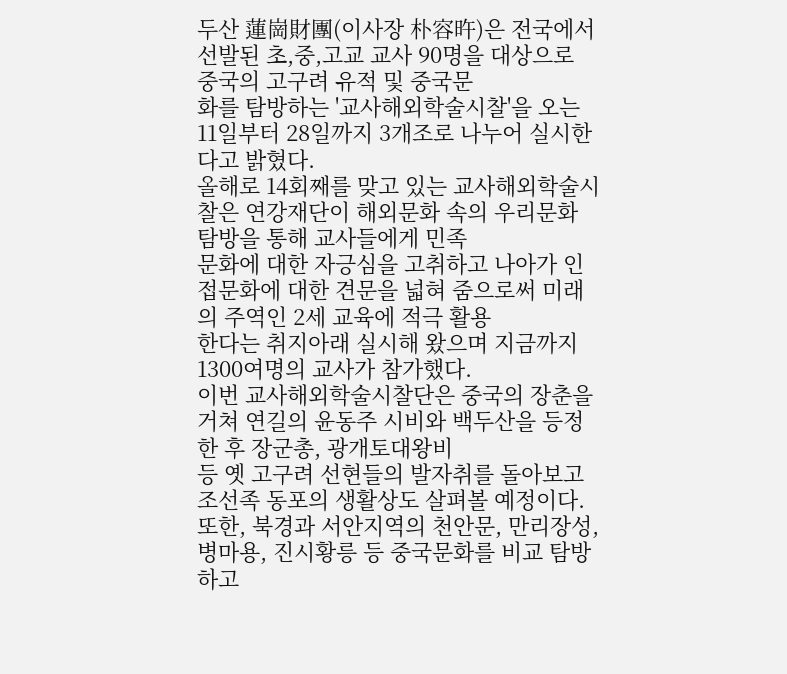두산 蓮崗財團(이사장 朴容旿)은 전국에서 선발된 초,중,고교 교사 90명을 대상으로 중국의 고구려 유적 및 중국문
화를 탐방하는 '교사해외학술시찰'을 오는 11일부터 28일까지 3개조로 나누어 실시한다고 밝혔다.
올해로 14회째를 맞고 있는 교사해외학술시찰은 연강재단이 해외문화 속의 우리문화 탐방을 통해 교사들에게 민족
문화에 대한 자긍심을 고취하고 나아가 인접문화에 대한 견문을 넓혀 줌으로써 미래의 주역인 2세 교육에 적극 활용
한다는 취지아래 실시해 왔으며 지금까지 1300여명의 교사가 참가했다.
이번 교사해외학술시찰단은 중국의 장춘을 거쳐 연길의 윤동주 시비와 백두산을 등정한 후 장군총, 광개토대왕비
등 옛 고구려 선현들의 발자취를 돌아보고 조선족 동포의 생활상도 살펴볼 예정이다.
또한, 북경과 서안지역의 천안문, 만리장성, 병마용, 진시황릉 등 중국문화를 비교 탐방하고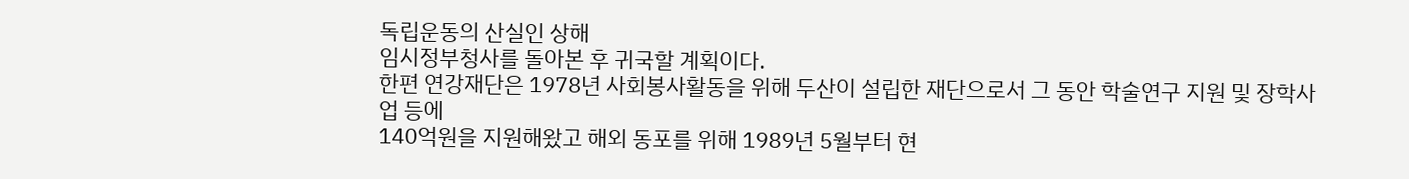독립운동의 산실인 상해
임시정부청사를 돌아본 후 귀국할 계획이다.
한편 연강재단은 1978년 사회봉사활동을 위해 두산이 설립한 재단으로서 그 동안 학술연구 지원 및 장학사업 등에
140억원을 지원해왔고 해외 동포를 위해 1989년 5월부터 현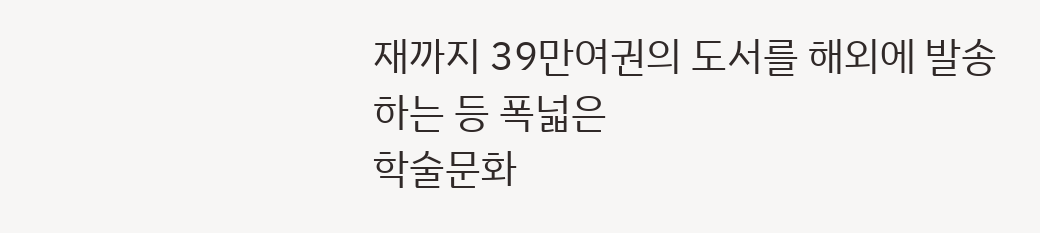재까지 39만여권의 도서를 해외에 발송하는 등 폭넓은
학술문화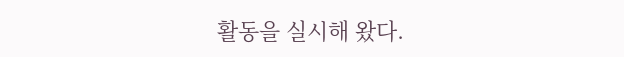활동을 실시해 왔다.